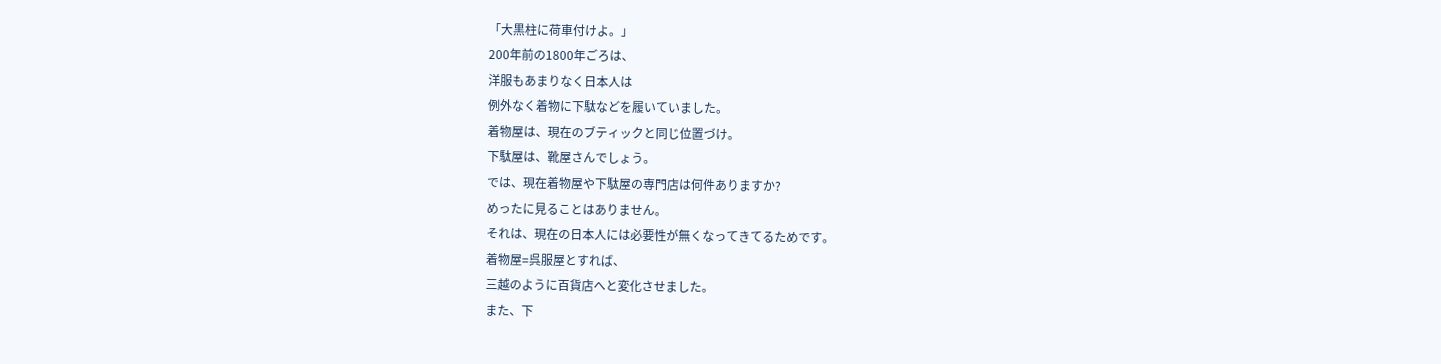「大黒柱に荷車付けよ。」
200年前の1800年ごろは、
洋服もあまりなく日本人は
例外なく着物に下駄などを履いていました。
着物屋は、現在のブティックと同じ位置づけ。
下駄屋は、靴屋さんでしょう。
では、現在着物屋や下駄屋の専門店は何件ありますか?
めったに見ることはありません。
それは、現在の日本人には必要性が無くなってきてるためです。
着物屋=呉服屋とすれば、
三越のように百貨店へと変化させました。
また、下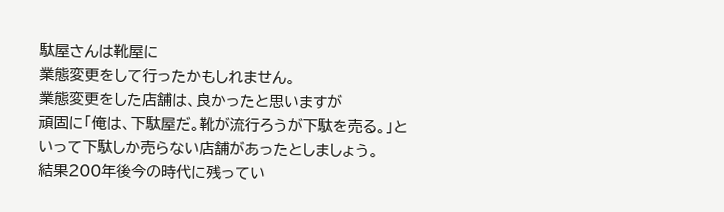駄屋さんは靴屋に
業態変更をして行ったかもしれません。
業態変更をした店舗は、良かったと思いますが
頑固に「俺は、下駄屋だ。靴が流行ろうが下駄を売る。」と
いって下駄しか売らない店舗があったとしましょう。
結果200年後今の時代に残ってい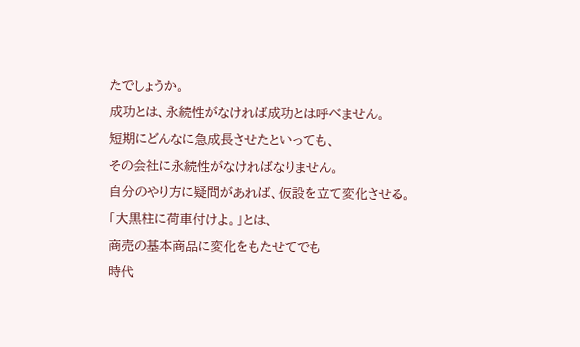たでしょうか。
成功とは、永続性がなければ成功とは呼べません。
短期にどんなに急成長させたといっても、
その会社に永続性がなければなりません。
自分のやり方に疑問があれば、仮設を立て変化させる。
「大黒柱に荷車付けよ。」とは、
商売の基本商品に変化をもたせてでも
時代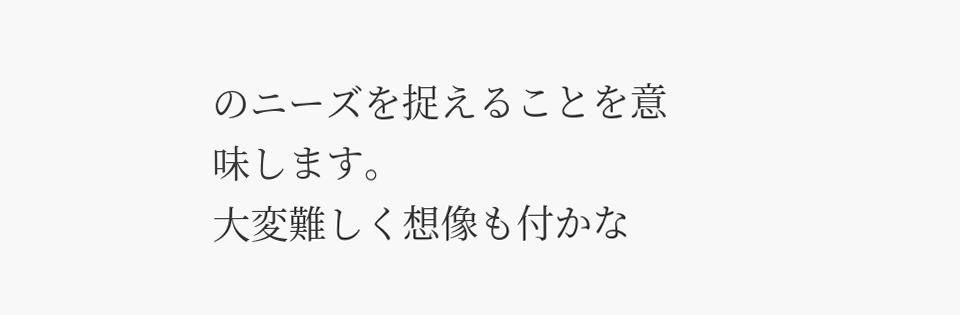のニーズを捉えることを意味します。
大変難しく想像も付かな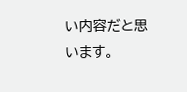い内容だと思います。